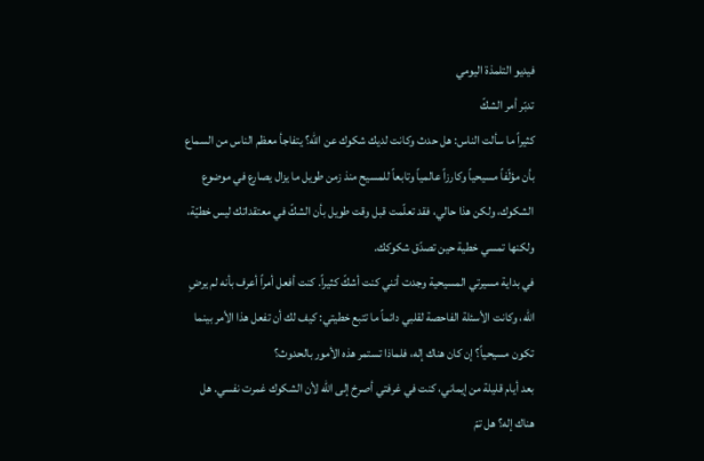فيديو التلمذة اليومي
تدبّر أمر الشكّ
كثيراً ما سألت الناس: هل حدث وكانت لديك شكوك عن الله؟ يتفاجأ معظم الناس من السماع بأن مؤلّفاً مسيحياً وكارزاً عالمياً وتابعاً للمسيح منذ زمن طويل ما يزال يصارع في موضوع الشكوك، ولكن هذا حالي، فقد تعلّمت قبل وقت طويل بأن الشكّ في معتقداتك ليس خطيّة، ولكنها تمسي خطية حين تصدّق شكوكك.
في بداية مسيرتي المسيحية وجدت أنني كنت أشكّ كثيراً. كنت أفعل أمراً أعرف بأنه لم يرضِ الله، وكانت الأسئلة الفاحصة لقلبي دائماً ما تتبع خطيتي: كيف لك أن تفعل هذا الأمر بينما تكون مسيحياً؟ إن كان هناك إله، فلماذا تستمر هذه الأمور بالحدوث؟
بعد أيام قليلة من إيماني، كنت في غرفتي أصرخ إلى الله لأن الشكوك غمرت نفسي. هل هناك إله؟ هل تمّ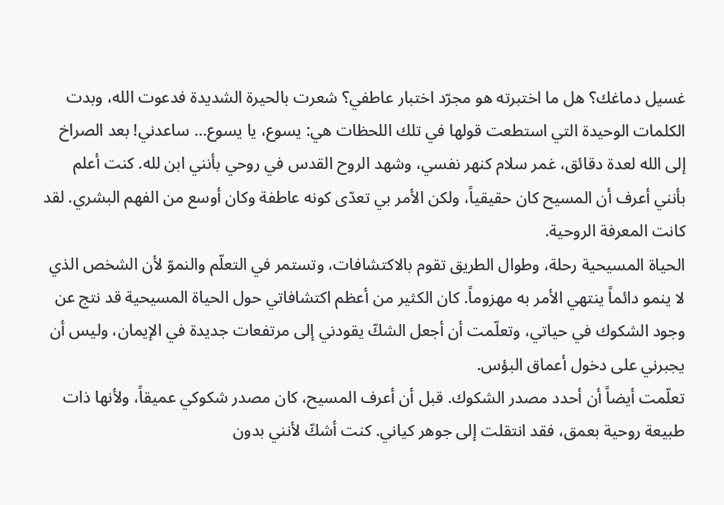غسيل دماغك؟ هل ما اختبرته هو مجرّد اختبار عاطفي؟ شعرت بالحيرة الشديدة فدعوت الله، وبدت الكلمات الوحيدة التي استطعت قولها في تلك اللحظات هي: يسوع، يا يسوع… ساعدني! بعد الصراخ إلى الله لعدة دقائق، غمر سلام كنهر نفسي، وشهد الروح القدس في روحي بأنني ابن لله. كنت أعلم بأنني أعرف أن المسيح كان حقيقياً، ولكن الأمر بي تعدّى كونه عاطفة وكان أوسع من الفهم البشري. لقد كانت المعرفة الروحية.
الحياة المسيحية رحلة، وطوال الطريق تقوم بالاكتشافات، وتستمر في التعلّم والنموّ لأن الشخص الذي لا ينمو دائماً ينتهي الأمر به مهزوماً. كان الكثير من أعظم اكتشافاتي حول الحياة المسيحية قد نتج عن وجود الشكوك في حياتي، وتعلّمت أن أجعل الشكّ يقودني إلى مرتفعات جديدة في الإيمان، وليس أن يجبرني على دخول أعماق البؤس.
تعلّمت أيضاً أن أحدد مصدر الشكوك. قبل أن أعرف المسيح، كان مصدر شكوكي عميقاً، ولأنها ذات طبيعة روحية بعمق، فقد انتقلت إلى جوهر كياني. كنت أشكّ لأنني بدون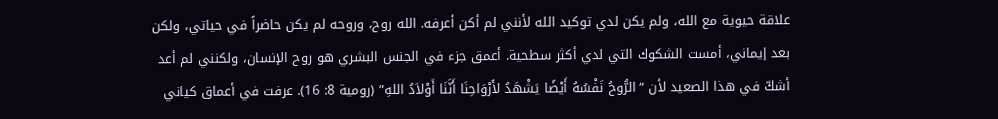علاقة حيوية مع الله، ولم يكن لدي توكيد الله لأنني لم أكن أعرفه. الله روح، وروحه لم يكن حاضراً في حياتي، ولكن بعد إيماني، أمست الشكوك التي لدي أكثر سطحية. أعمق جزء في الجنس البشري هو روح الإنسان، ولكنني لم أعد أشكّ في هذا الصعيد لأن “الرُّوحُ نَفْسُهُ أَيْضًا يَشْهَدُ لأَرْوَاحِنَا أَنَّنَا أَوْلاَدُ اللهِ” (رومية 8: 16). عرفت في أعماق كياني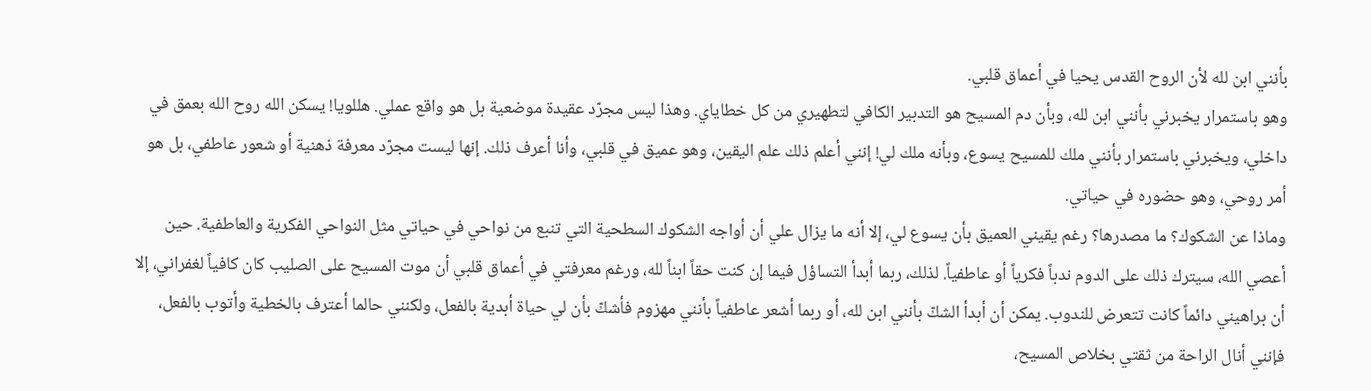بأنني ابن لله لأن الروح القدس يحيا في أعماق قلبي.
وهو باستمرار يخبرني بأنني ابن لله، وبأن دم المسيح هو التدبير الكافي لتطهيري من كل خطاياي. وهذا ليس مجرّد عقيدة موضعية بل هو واقع عملي. هللويا! يسكن الله روح الله بعمق في داخلي، ويخبرني باستمرار بأنني ملك للمسيح يسوع، وبأنه ملك لي! إنني أعلم ذلك علم اليقين، وهو عميق في قلبي، وأنا أعرف ذلك. إنها ليست مجرّد معرفة ذهنية أو شعور عاطفي، بل هو أمر روحي، وهو حضوره في حياتي.
وماذا عن الشكوك؟ ما مصدرها؟ رغم يقيني العميق بأن يسوع لي، إلا أنه ما يزال علي أن أواجه الشكوك السطحية التي تنبع من نواحي في حياتي مثل النواحي الفكرية والعاطفية. حين أعصي الله، سيترك ذلك على الدوم ندباً فكرياً أو عاطفياً. لذلك، ربما أبدأ التساؤل فيما إن كنت حقاً ابناً لله، ورغم معرفتي في أعماق قلبي أن موت المسيح على الصليب كان كافياً لغفراني، إلا أن براهيني دائماً كانت تتعرض للندوب. يمكن أن أبدأ الشكّ بأنني ابن لله، أو ربما أشعر عاطفياً بأنني مهزوم فأشكّ بأن لي حياة أبدية بالفعل، ولكنني حالما أعترف بالخطية وأتوب بالفعل، فإنني أنال الراحة من ثقتي بخلاص المسيح،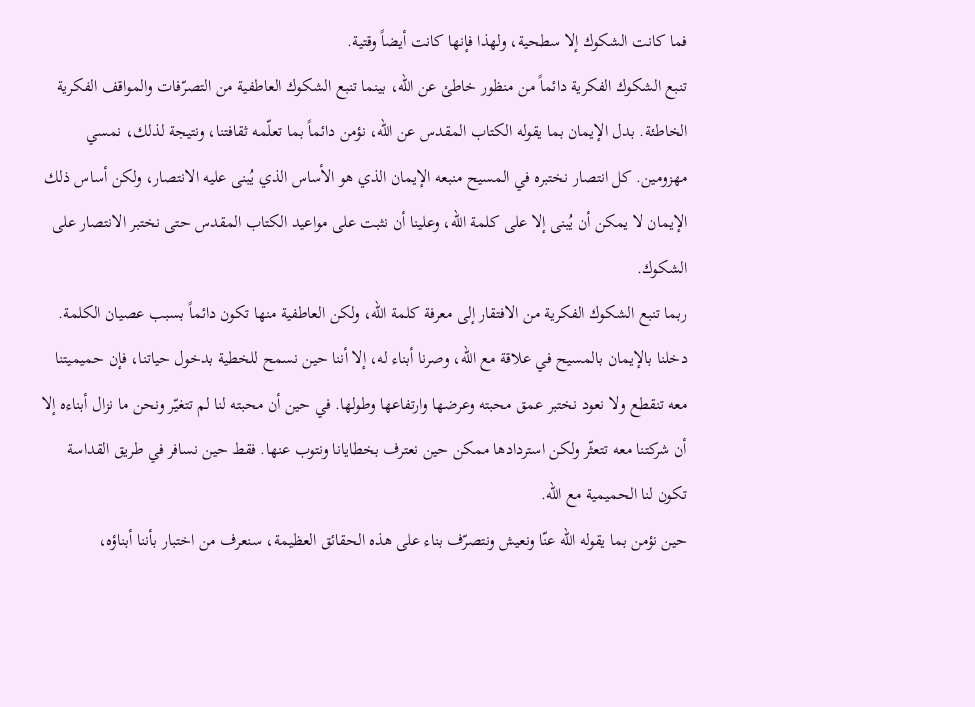فما كانت الشكوك إلا سطحية، ولهذا فإنها كانت أيضاً وقتية.
تنبع الشكوك الفكرية دائماً من منظور خاطئ عن الله، بينما تنبع الشكوك العاطفية من التصرّفات والمواقف الفكرية الخاطئة. بدل الإيمان بما يقوله الكتاب المقدس عن الله، نؤمن دائماً بما تعلّمه ثقافتنا، ونتيجة لذلك، نمسي مهزومين. كل انتصار نختبره في المسيح منبعه الإيمان الذي هو الأساس الذي يُبنى عليه الانتصار، ولكن أساس ذلك الإيمان لا يمكن أن يُبنى إلا على كلمة الله، وعلينا أن نثبت على مواعيد الكتاب المقدس حتى نختبر الانتصار على الشكوك.
ربما تنبع الشكوك الفكرية من الافتقار إلى معرفة كلمة الله، ولكن العاطفية منها تكون دائماً بسبب عصيان الكلمة. دخلنا بالإيمان بالمسيح في علاقة مع الله، وصرنا أبناء له، إلا أننا حين نسمح للخطية بدخول حياتنا، فإن حميميتنا معه تنقطع ولا نعود نختبر عمق محبته وعرضها وارتفاعها وطولها. في حين أن محبته لنا لم تتغيّر ونحن ما نزال أبناءه إلا أن شركتنا معه تتعثّر ولكن استردادها ممكن حين نعترف بخطايانا ونتوب عنها. فقط حين نسافر في طريق القداسة تكون لنا الحميمية مع الله.
حين نؤمن بما يقوله الله عنّا ونعيش ونتصرّف بناء على هذه الحقائق العظيمة، سنعرف من اختبار بأننا أبناؤه،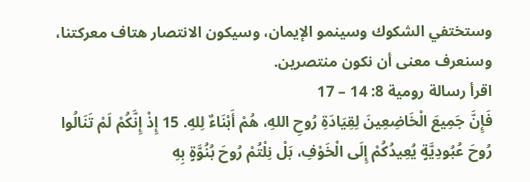وستختفي الشكوك وسينمو الإيمان، وسيكون الانتصار هتاف معركتنا، وسنعرف معنى أن نكون منتصرين.
اقرأ رسالة رومية 8: 14 – 17
فَإِنَّ جَمِيعَ الْخَاضِعِينَ لِقِيَادَةِ رُوحِ اللهِ، هُمْ أَبْنَاءٌ لِلهِ. 15 إِذْ إِنَّكُمْ لَمْ تَنَالُوا رُوحَ عُبُودِيَّةٍ يُعِيدُكُمْ إِلَى الْخَوْفِ، بَلْ نِلْتُمْ رُوحَ بُنُوَّةٍ بِهِ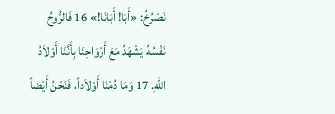نَصْرُخُ: «أَبَا! أَبَانَا!» 16 فَالرُّوحُ نَفْسُهُ يَشْهَدُ مَعَ أَرْوَاحِنَا بِأَنَّنَا أَوْلاَدُ اللهِ. 17 وَمَا دُمْنَا أَوْلاَداً، فَنَحْنُ أَيْضاً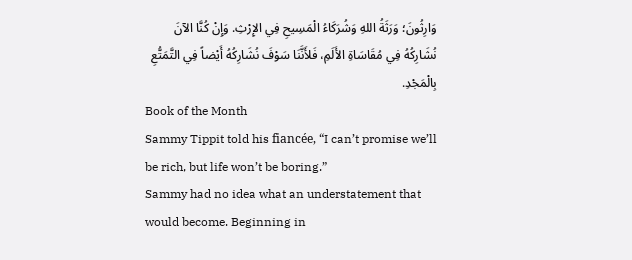وَارِثُونَ؛ وَرَثَةُ اللهِ وَشُرَكَاءُ الْمَسِيحِ فِي الإِرْثِ. وَإِنْ كُنَّا الآنَ نُشَارِكُهُ فِي مُقَاسَاةِ الأَلَمِ، فَلأَنَّنَا سَوْفَ نُشَارِكُهُ أَيْضاً فِي التَّمَتُّعِ بِالْمَجْدِ.
Book of the Month
Sammy Tippit told his fiancée, “I can’t promise we’ll be rich, but life won’t be boring.”
Sammy had no idea what an understatement that would become. Beginning in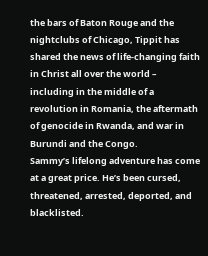the bars of Baton Rouge and the nightclubs of Chicago, Tippit has shared the news of life-changing faith in Christ all over the world – including in the middle of a revolution in Romania, the aftermath of genocide in Rwanda, and war in Burundi and the Congo.
Sammy’s lifelong adventure has come at a great price. He’s been cursed, threatened, arrested, deported, and blacklisted.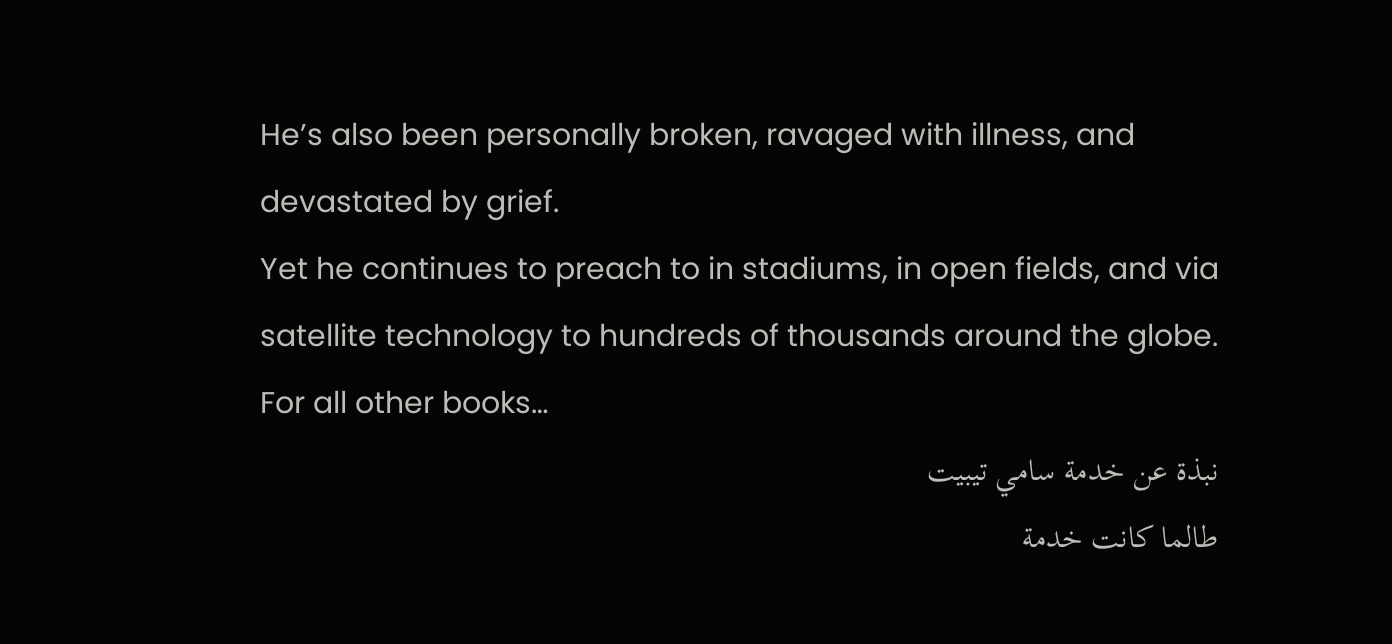He’s also been personally broken, ravaged with illness, and devastated by grief.
Yet he continues to preach to in stadiums, in open fields, and via satellite technology to hundreds of thousands around the globe. For all other books…
نبذة عن خدمة سامي تيبيت
طالما كانت خدمة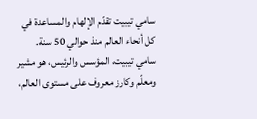سامي تيبيت تقدّم الإلهام والمساعدة في كل أنحاء العالم منذ حوالي 50 سنة. سامي تيبيت، المؤسس والرئيس، هو مشير ومعلّم وكارز معروف على مستوى العالم،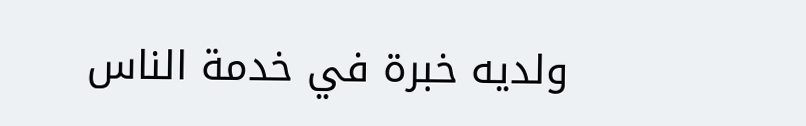ولديه خبرة في خدمة الناس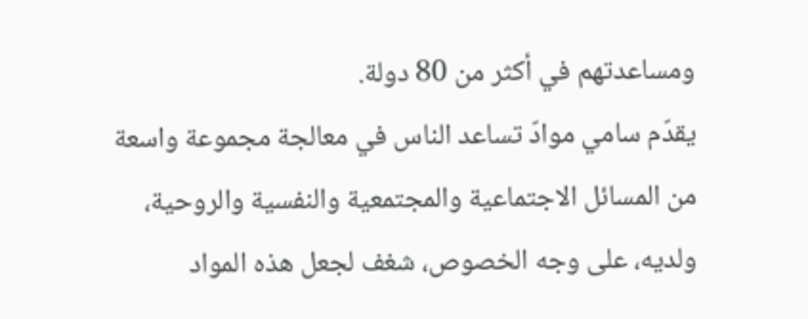ومساعدتهم في أكثر من 80 دولة.
يقدّم سامي موادّ تساعد الناس في معالجة مجموعة واسعة من المسائل الاجتماعية والمجتمعية والنفسية والروحية، ولديه، على وجه الخصوص، شغف لجعل هذه المواد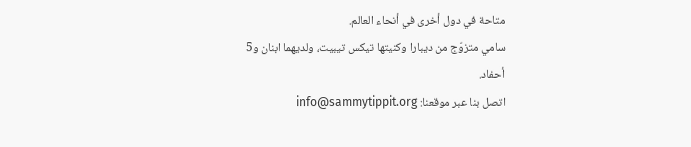متاحة في دول أخرى في أنحاء العالم.
سامي متزوّج من ديبارا وكنيتها تيكس تيبيت، ولديهما ابنان و5 أحفاد.
اتصل بنا عبر موقعنا: info@sammytippit.org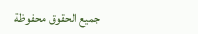جميع الحقوق محفوظة